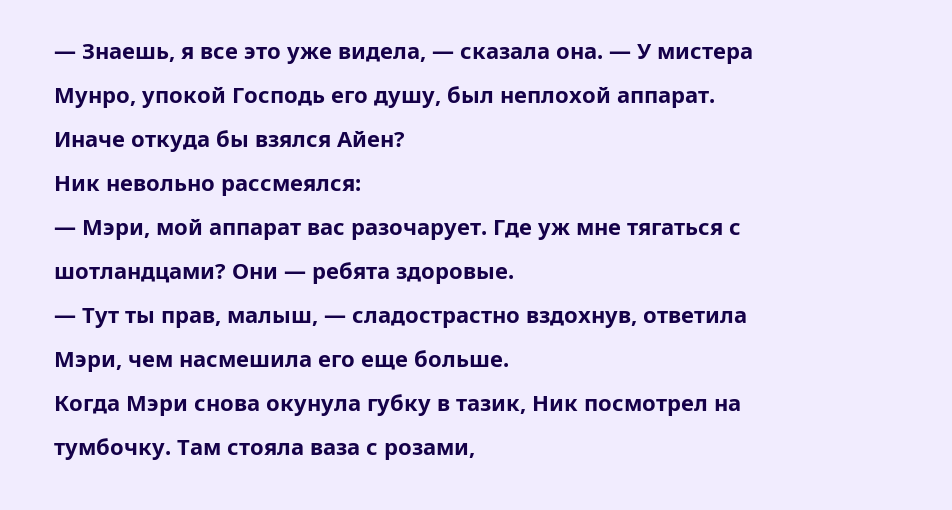— Знаешь, я все это уже видела, — сказала она. — У мистера Мунро, упокой Господь его душу, был неплохой аппарат. Иначе откуда бы взялся Айен?
Ник невольно рассмеялся:
— Мэри, мой аппарат вас разочарует. Где уж мне тягаться с шотландцами? Они — ребята здоровые.
— Тут ты прав, малыш, — сладострастно вздохнув, ответила Мэри, чем насмешила его еще больше.
Когда Мэри снова окунула губку в тазик, Ник посмотрел на тумбочку. Там стояла ваза с розами,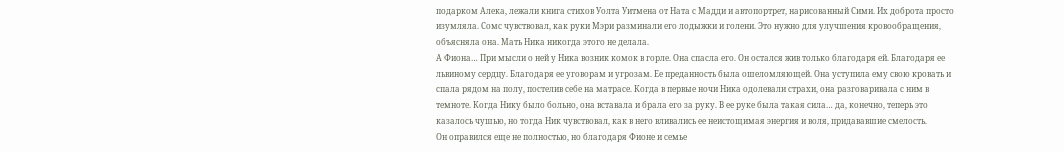подарком Алека, лежали книга стихов Уолта Уитмена от Ната с Мадди и автопортрет, нарисованный Сими. Их доброта просто изумляла. Сомс чувствовал, как руки Мэри разминали его лодыжки и голени. Это нужно для улучшения кровообращения, объясняла она. Мать Ника никогда этого не делала.
А Фиона… При мысли о ней у Ника возник комок в горле. Она спасла его. Он остался жив только благодаря ей. Благодаря ее львиному сердцу. Благодаря ее уговорам и угрозам. Ее преданность была ошеломляющей. Она уступила ему свою кровать и спала рядом на полу, постелив себе на матрасе. Когда в первые ночи Ника одолевали страхи, она разговаривала с ним в темноте. Когда Нику было больно, она вставала и брала его за руку. В ее руке была такая сила… да, конечно, теперь это казалось чушью, но тогда Ник чувствовал, как в него вливались ее неистощимая энергия и воля, придававшие смелость.
Он оправился еще не полностью, но благодаря Фионе и семье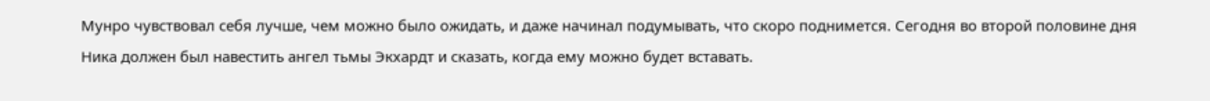Мунро чувствовал себя лучше, чем можно было ожидать, и даже начинал подумывать, что скоро поднимется. Сегодня во второй половине дня Ника должен был навестить ангел тьмы Экхардт и сказать, когда ему можно будет вставать.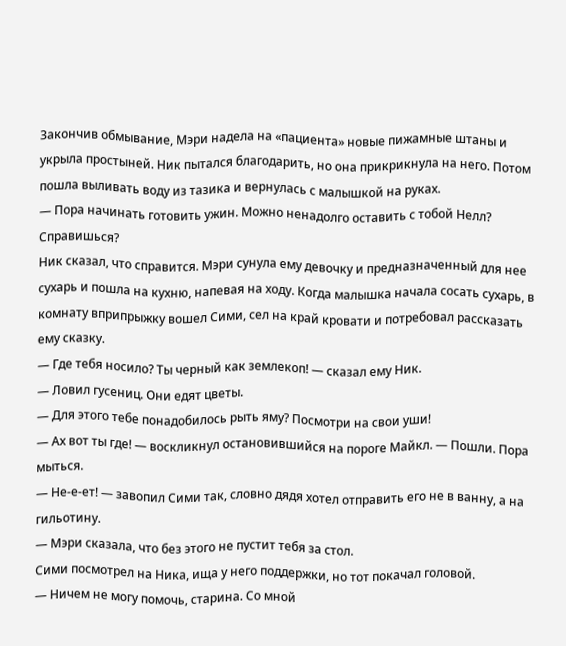Закончив обмывание, Мэри надела на «пациента» новые пижамные штаны и укрыла простыней. Ник пытался благодарить, но она прикрикнула на него. Потом пошла выливать воду из тазика и вернулась с малышкой на руках.
— Пора начинать готовить ужин. Можно ненадолго оставить с тобой Нелл? Справишься?
Ник сказал, что справится. Мэри сунула ему девочку и предназначенный для нее сухарь и пошла на кухню, напевая на ходу. Когда малышка начала сосать сухарь, в комнату вприпрыжку вошел Сими, сел на край кровати и потребовал рассказать ему сказку.
— Где тебя носило? Ты черный как землекоп! — сказал ему Ник.
— Ловил гусениц. Они едят цветы.
— Для этого тебе понадобилось рыть яму? Посмотри на свои уши!
— Ах вот ты где! — воскликнул остановившийся на пороге Майкл. — Пошли. Пора мыться.
— Не-е-ет! — завопил Сими так, словно дядя хотел отправить его не в ванну, а на гильотину.
— Мэри сказала, что без этого не пустит тебя за стол.
Сими посмотрел на Ника, ища у него поддержки, но тот покачал головой.
— Ничем не могу помочь, старина. Со мной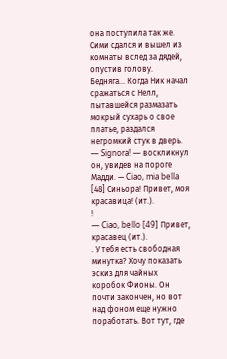она поступила так же.
Сими сдался и вышел из комнаты вслед за дядей, опустив голову. Бедняга… Когда Ник начал сражаться с Нелл, пытавшейся размазать мокрый сухарь о свое платье, раздался негромкий стук в дверь.
— Signora! — воскликнул он, увидев на пороге Мадди. — Ciao, mia bella [48] Синьора! Привет, моя красавица! (ит.).
!
— Ciao, bello [49] Привет, красавец (ит.).
. У тебя есть свободная минутка? Хочу показать эскиз для чайных коробок Фионы. Он почти закончен, но вот над фоном еще нужно поработать. Вот тут, где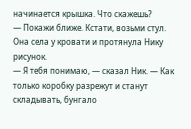начинается крышка. Что скажешь?
— Покажи ближе. Кстати, возьми стул.
Она села у кровати и протянула Нику рисунок.
— Я тебя понимаю, — сказал Ник. — Как только коробку разрежут и станут складывать, бунгало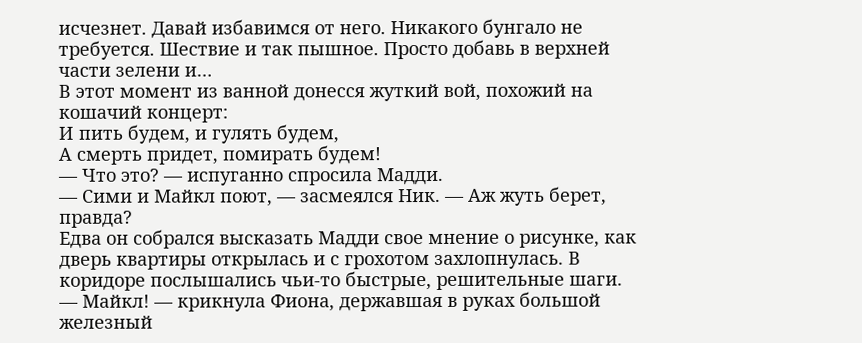исчезнет. Давай избавимся от него. Никакого бунгало не требуется. Шествие и так пышное. Просто добавь в верхней части зелени и…
В этот момент из ванной донесся жуткий вой, похожий на кошачий концерт:
И пить будем, и гулять будем,
А смерть придет, помирать будем!
— Что это? — испуганно спросила Мадди.
— Сими и Майкл поют, — засмеялся Ник. — Аж жуть берет, правда?
Едва он собрался высказать Мадди свое мнение о рисунке, как дверь квартиры открылась и с грохотом захлопнулась. В коридоре послышались чьи-то быстрые, решительные шаги.
— Майкл! — крикнула Фиона, державшая в руках большой железный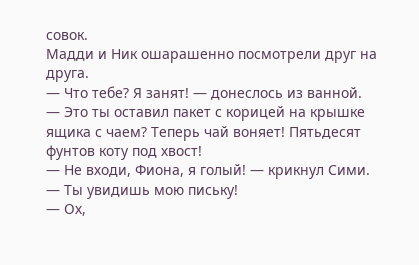совок.
Мадди и Ник ошарашенно посмотрели друг на друга.
— Что тебе? Я занят! — донеслось из ванной.
— Это ты оставил пакет с корицей на крышке ящика с чаем? Теперь чай воняет! Пятьдесят фунтов коту под хвост!
— Не входи, Фиона, я голый! — крикнул Сими. — Ты увидишь мою письку!
— Ох,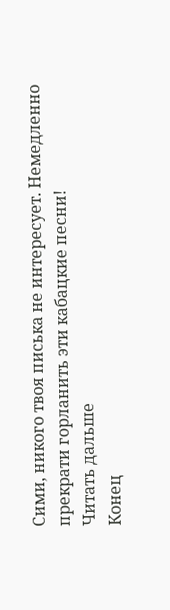Сими, никого твоя писька не интересует. Немедленно прекрати горланить эти кабацкие песни!
Читать дальше
Конец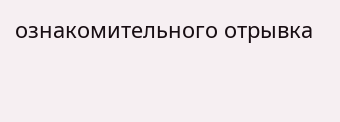ознакомительного отрывка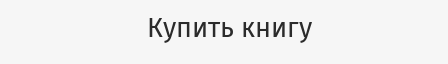Купить книгу